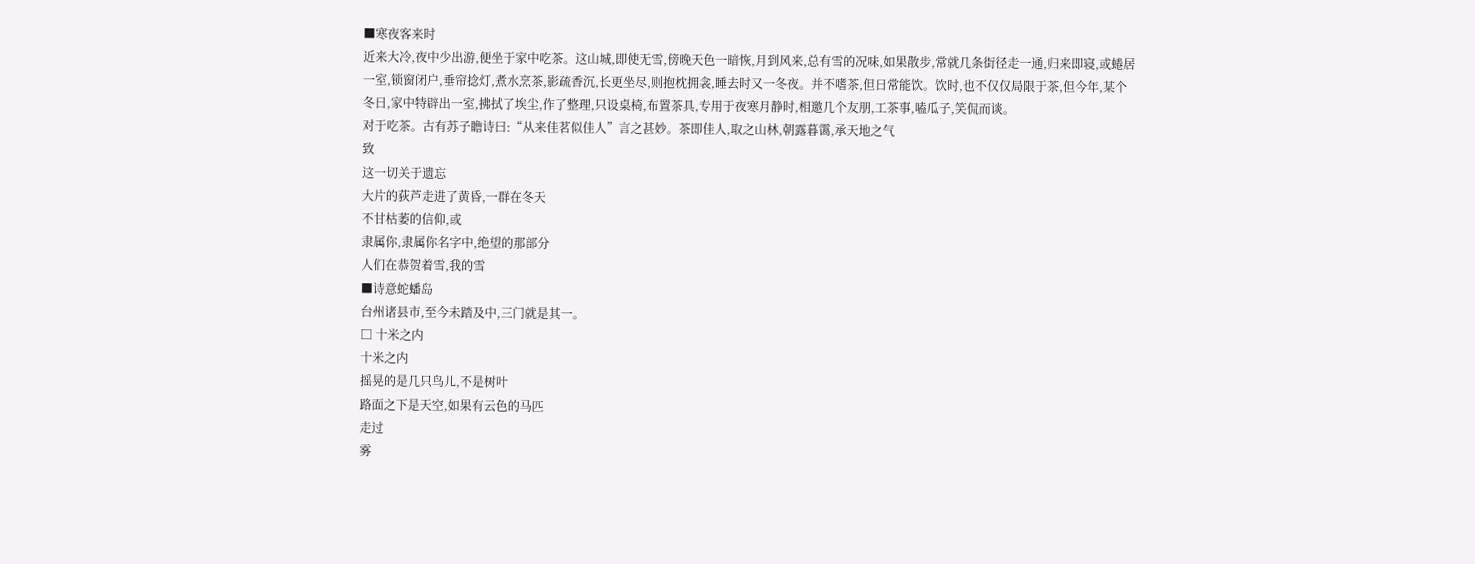■寒夜客来时
近来大冷,夜中少出游,便坐于家中吃茶。这山城,即使无雪,傍晚天色一暗恢,月到风来,总有雪的况味,如果散步,常就几条街径走一通,归来即寝,或蜷居一室,锁窗闭户,垂帘捻灯,煮水烹茶,影疏香沉,长更坐尽,则抱枕拥衾,睡去时又一冬夜。并不嗜茶,但日常能饮。饮时,也不仅仅局限于茶,但今年,某个冬日,家中特辟出一室,拂拭了埃尘,作了整理,只设桌椅,布置茶具,专用于夜寒月静时,相邀几个友朋,工茶事,嗑瓜子,笑侃而谈。
对于吃茶。古有苏子瞻诗曰:“从来佳茗似佳人”言之甚妙。茶即佳人,取之山林,朝露暮霭,承天地之气
致
这一切关于遗忘
大片的荻芦走进了黄昏,一群在冬天
不甘枯萎的信仰,或
隶属你,隶属你名字中,绝望的那部分
人们在恭贺着雪,我的雪
■诗意蛇蟠岛
台州诸县市,至今未踏及中,三门就是其一。
□ 十米之内
十米之内
摇晃的是几只鸟儿,不是树叶
路面之下是天空,如果有云色的马匹
走过
雾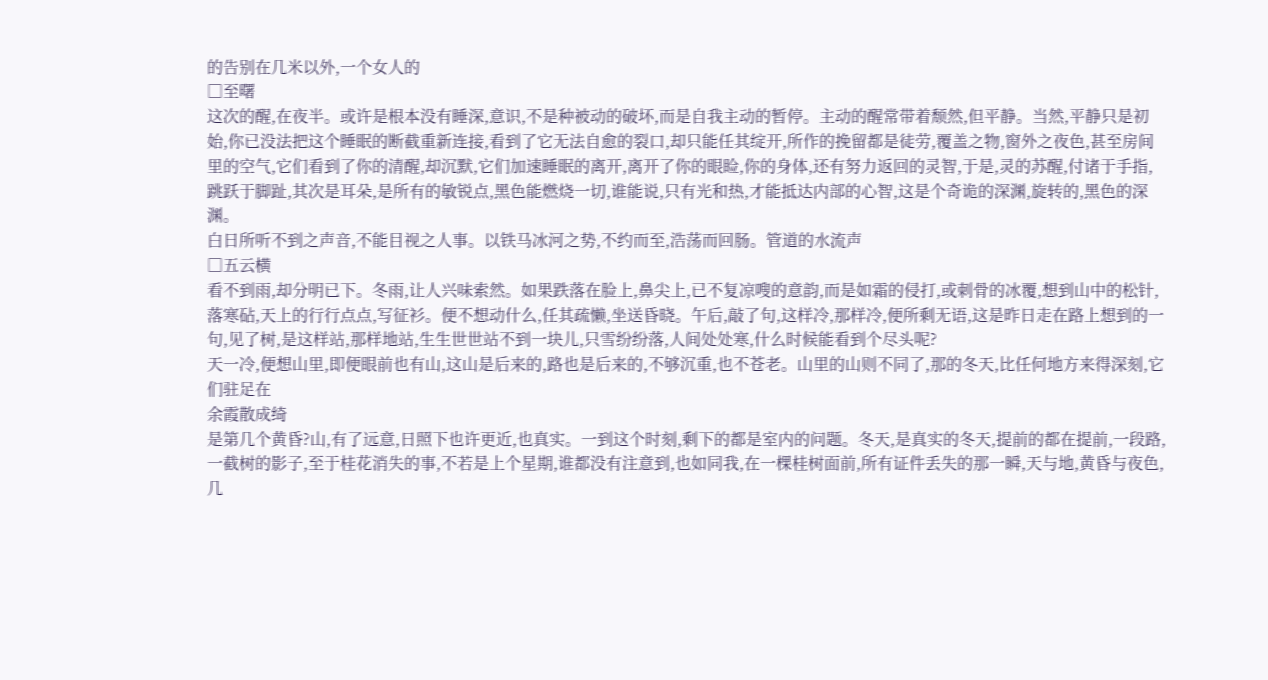的告别在几米以外,一个女人的
□至曙
这次的醒,在夜半。或许是根本没有睡深,意识,不是种被动的破坏,而是自我主动的暂停。主动的醒常带着颓然,但平静。当然,平静只是初始,你已没法把这个睡眠的断截重新连接,看到了它无法自愈的裂口,却只能任其绽开,所作的挽留都是徒劳,覆盖之物,窗外之夜色,甚至房间里的空气,它们看到了你的清醒,却沉默,它们加速睡眠的离开,离开了你的眼睑,你的身体,还有努力返回的灵智,于是,灵的苏醒,付诸于手指,跳跃于脚趾,其次是耳朵,是所有的敏锐点,黑色能燃烧一切,谁能说,只有光和热,才能抵达内部的心智,这是个奇诡的深渊,旋转的,黑色的深渊。
白日所听不到之声音,不能目视之人事。以铁马冰河之势,不约而至,浩荡而回肠。管道的水流声
□五云横
看不到雨,却分明已下。冬雨,让人兴味索然。如果跌落在脸上,鼻尖上,已不复凉嗖的意韵,而是如霜的侵打,或刺骨的冰覆,想到山中的松针,落寒砧,天上的行行点点,写征衫。便不想动什么,任其疏懒,坐送昏晓。午后,敲了句,这样冷,那样冷,便所剩无语,这是昨日走在路上想到的一句,见了树,是这样站,那样地站,生生世世站不到一块儿,只雪纷纷落,人间处处寒,什么时候能看到个尽头呢?
天一冷,便想山里,即便眼前也有山,这山是后来的,路也是后来的,不够沉重,也不苍老。山里的山则不同了,那的冬天,比任何地方来得深刻,它们驻足在
余霞散成绮
是第几个黄昏?山,有了远意,日照下也许更近,也真实。一到这个时刻,剩下的都是室内的问题。冬天,是真实的冬天,提前的都在提前,一段路,一截树的影子,至于桂花消失的事,不若是上个星期,谁都没有注意到,也如同我,在一棵桂树面前,所有证件丢失的那一瞬,天与地,黄昏与夜色,几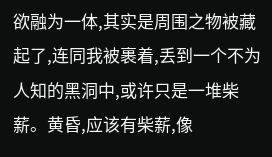欲融为一体,其实是周围之物被藏起了,连同我被裹着,丢到一个不为人知的黑洞中,或许只是一堆柴薪。黄昏,应该有柴薪,像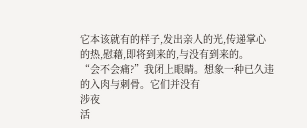它本该就有的样子,发出亲人的光,传递掌心的热,慰藉,即将到来的,与没有到来的。
“会不会痛?”我闭上眼睛。想象一种已久违的入肉与刺骨。它们并没有
涉夜
活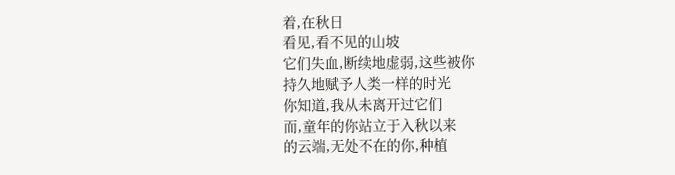着,在秋日
看见,看不见的山坡
它们失血,断续地虚弱,这些被你
持久地赋予人类一样的时光
你知道,我从未离开过它们
而,童年的你站立于入秋以来
的云端,无处不在的你,种植